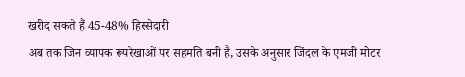खरीद सकते हैं 45-48% हिस्सेदारी
अब तक जिन व्यापक रूपरेखाओं पर सहमति बनी है, उसके अनुसार जिंदल के एमजी मोटर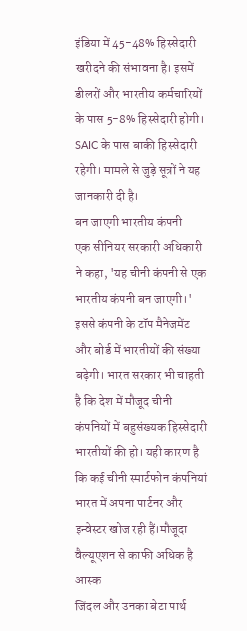इंडिया में 45-48% हिस्सेदारी खरीदने की संभावना है। इसमें डीलरों और भारतीय कर्मचारियों के पास 5-8% हिस्सेदारी होगी। SAIC के पास बाकी हिस्सेदारी रहेगी। मामले से जुड़े सूत्रों ने यह जानकारी दी है।
बन जाएगी भारतीय कंपनी
एक सीनियर सरकारी अधिकारी ने कहा, 'यह चीनी कंपनी से एक भारतीय कंपनी बन जाएगी।' इससे कंपनी के टॉप मैनेजमेंट और बोर्ड में भारतीयों की संख्या बढ़ेगी। भारत सरकार भी चाहती है कि देश में मौजूद चीनी कंपनियों में बहुसंख्यक हिस्सेदारी भारतीयों की हो। यही कारण है कि कई चीनी स्मार्टफोन कंपनियां भारत में अपना पार्टनर और इन्वेस्टर खोज रही हैं।मौजूदा वैल्यूएशन से काफी अधिक है आस्क
जिंदल और उनका बेटा पार्थ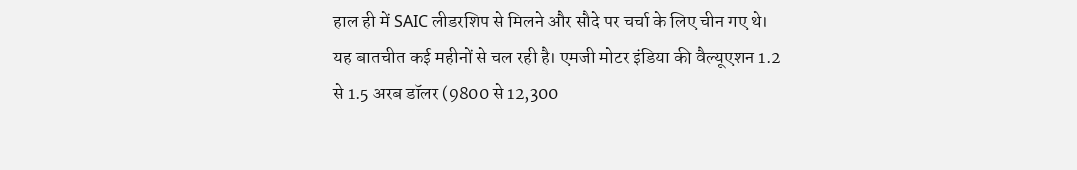हाल ही में SAIC लीडरशिप से मिलने और सौदे पर चर्चा के लिए चीन गए थे। यह बातचीत कई महीनों से चल रही है। एमजी मोटर इंडिया की वैल्यूएशन 1.2 से 1.5 अरब डॉलर (9800 से 12,300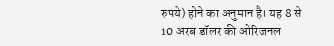रुपये) होने का अनुमान है। यह 8 से 10 अरब डॉलर की ओरिजनल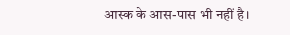आस्क के आस-पास भी नहीं है।